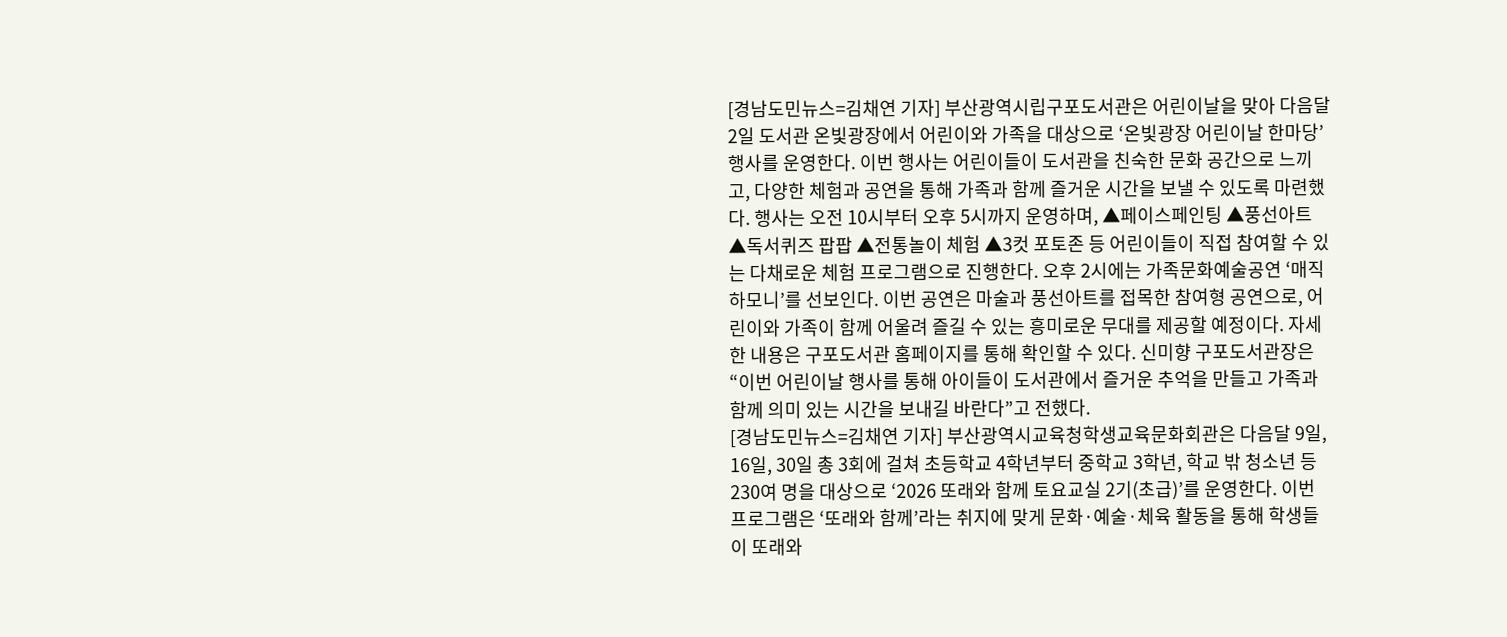[경남도민뉴스=김채연 기자] 부산광역시립구포도서관은 어린이날을 맞아 다음달 2일 도서관 온빛광장에서 어린이와 가족을 대상으로 ‘온빛광장 어린이날 한마당’ 행사를 운영한다. 이번 행사는 어린이들이 도서관을 친숙한 문화 공간으로 느끼고, 다양한 체험과 공연을 통해 가족과 함께 즐거운 시간을 보낼 수 있도록 마련했다. 행사는 오전 10시부터 오후 5시까지 운영하며, ▲페이스페인팅 ▲풍선아트 ▲독서퀴즈 팝팝 ▲전통놀이 체험 ▲3컷 포토존 등 어린이들이 직접 참여할 수 있는 다채로운 체험 프로그램으로 진행한다. 오후 2시에는 가족문화예술공연 ‘매직 하모니’를 선보인다. 이번 공연은 마술과 풍선아트를 접목한 참여형 공연으로, 어린이와 가족이 함께 어울려 즐길 수 있는 흥미로운 무대를 제공할 예정이다. 자세한 내용은 구포도서관 홈페이지를 통해 확인할 수 있다. 신미향 구포도서관장은 “이번 어린이날 행사를 통해 아이들이 도서관에서 즐거운 추억을 만들고 가족과 함께 의미 있는 시간을 보내길 바란다”고 전했다.
[경남도민뉴스=김채연 기자] 부산광역시교육청학생교육문화회관은 다음달 9일, 16일, 30일 총 3회에 걸쳐 초등학교 4학년부터 중학교 3학년, 학교 밖 청소년 등 230여 명을 대상으로 ‘2026 또래와 함께 토요교실 2기(초급)’를 운영한다. 이번 프로그램은 ‘또래와 함께’라는 취지에 맞게 문화·예술·체육 활동을 통해 학생들이 또래와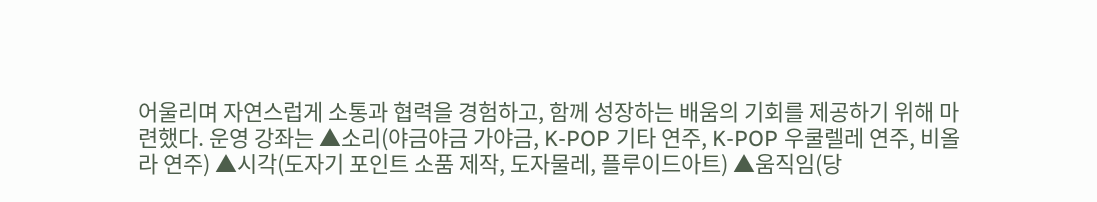어울리며 자연스럽게 소통과 협력을 경험하고, 함께 성장하는 배움의 기회를 제공하기 위해 마련했다. 운영 강좌는 ▲소리(야금야금 가야금, K-POP 기타 연주, K-POP 우쿨렐레 연주, 비올라 연주) ▲시각(도자기 포인트 소품 제작, 도자물레, 플루이드아트) ▲움직임(당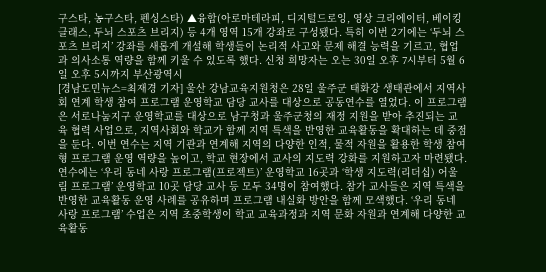구스타, 농구스타, 펜싱스타) ▲융합(아로마테라피, 디지털드로잉, 영상 크리에이터, 베이킹 클래스, 두뇌 스포츠 브리지) 등 4개 영역 15개 강좌로 구성됐다. 특히 이번 2기에는 ‘두뇌 스포츠 브리지’ 강좌를 새롭게 개설해 학생들이 논리적 사고와 문제 해결 능력을 기르고, 협업과 의사소통 역량을 함께 키울 수 있도록 했다. 신청 희망자는 오는 30일 오후 7시부터 5월 6일 오후 5시까지 부산광역시
[경남도민뉴스=최재경 기자] 울산 강남교육지원청은 28일 울주군 태화강 생태관에서 지역사회 연계 학생 참여 프로그램 운영학교 담당 교사를 대상으로 공동연수를 열었다. 이 프로그램은 서로나눔지구 운영학교를 대상으로 남구청과 울주군청의 재정 지원을 받아 추진되는 교육 협력 사업으로, 지역사회와 학교가 함께 지역 특색을 반영한 교육활동을 확대하는 데 중점을 둔다. 이번 연수는 지역 기관과 연계해 지역의 다양한 인적, 물적 자원을 활용한 학생 참여형 프로그램 운영 역량을 높이고, 학교 현장에서 교사의 지도력 강화를 지원하고자 마련됐다. 연수에는 ‘우리 동네 사랑 프로그램(프로젝트)’ 운영학교 16곳과 ‘학생 지도력(리더십) 어울림 프로그램’ 운영학교 10곳 담당 교사 등 모두 34명이 참여했다. 참가 교사들은 지역 특색을 반영한 교육활동 운영 사례를 공유하며 프로그램 내실화 방안을 함께 모색했다. ‘우리 동네 사랑 프로그램’ 수업은 지역 초중학생이 학교 교육과정과 지역 문화 자원과 연계해 다양한 교육활동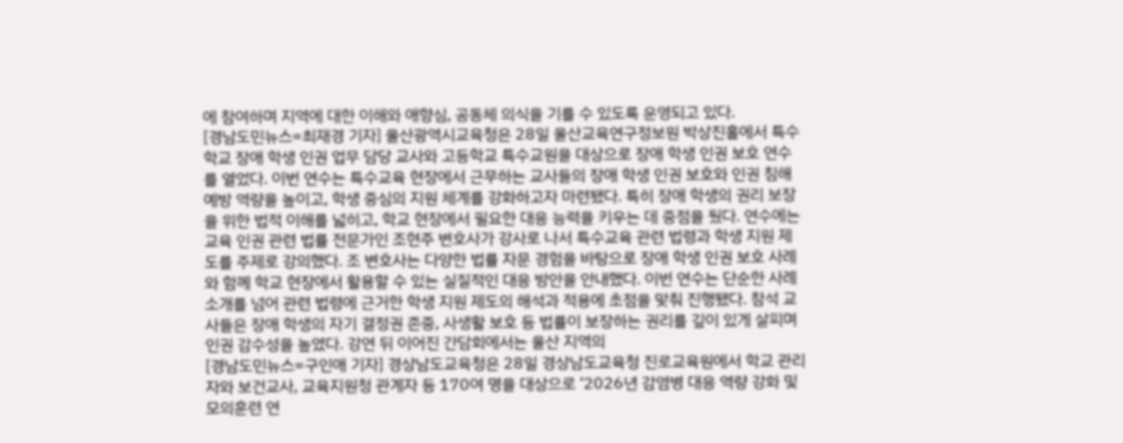에 참여하며 지역에 대한 이해와 애향심, 공동체 의식을 기를 수 있도록 운영되고 있다.
[경남도민뉴스=최재경 기자] 울산광역시교육청은 28일 울산교육연구정보원 박상진홀에서 특수학교 장애 학생 인권 업무 담당 교사와 고등학교 특수교원을 대상으로 장애 학생 인권 보호 연수를 열었다. 이번 연수는 특수교육 현장에서 근무하는 교사들의 장애 학생 인권 보호와 인권 침해 예방 역량을 높이고, 학생 중심의 지원 체계를 강화하고자 마련됐다. 특히 장애 학생의 권리 보장을 위한 법적 이해를 넓히고, 학교 현장에서 필요한 대응 능력을 키우는 데 중점을 뒀다. 연수에는 교육 인권 관련 법률 전문가인 조현주 변호사가 강사로 나서 특수교육 관련 법령과 학생 지원 제도를 주제로 강의했다. 조 변호사는 다양한 법률 자문 경험을 바탕으로 장애 학생 인권 보호 사례와 함께 학교 현장에서 활용할 수 있는 실질적인 대응 방안을 안내했다. 이번 연수는 단순한 사례 소개를 넘어 관련 법령에 근거한 학생 지원 제도의 해석과 적용에 초점을 맞춰 진행됐다. 참석 교사들은 장애 학생의 자기 결정권 존중, 사생활 보호 등 법률이 보장하는 권리를 깊이 있게 살피며 인권 감수성을 높였다. 강연 뒤 이어진 간담회에서는 울산 지역의
[경남도민뉴스=구인애 기자] 경상남도교육청은 28일 경상남도교육청 진로교육원에서 학교 관리자와 보건교사, 교육지원청 관계자 등 170여 명을 대상으로 ‘2026년 감염병 대응 역량 강화 및 모의훈련 연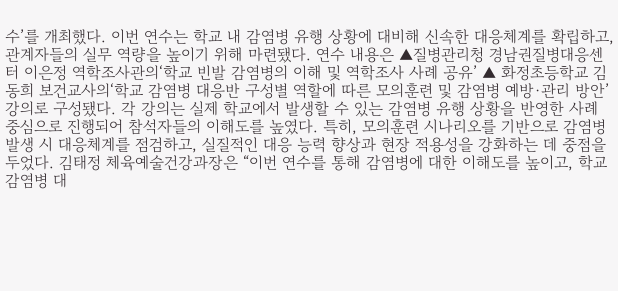수’를 개최했다. 이번 연수는 학교 내 감염병 유행 상황에 대비해 신속한 대응체계를 확립하고, 관계자들의 실무 역량을 높이기 위해 마련됐다. 연수 내용은 ▲질병관리청 경남권질병대응센터 이은정 역학조사관의‘학교 빈발 감염병의 이해 및 역학조사 사례 공유’ ▲ 화정초등학교 김동희 보건교사의‘학교 감염병 대응반 구성별 역할에 따른 모의훈련 및 감염병 예방·관리 방안’강의로 구성됐다. 각 강의는 실제 학교에서 발생할 수 있는 감염병 유행 상황을 반영한 사례 중심으로 진행되어 참석자들의 이해도를 높였다. 특히, 모의훈련 시나리오를 기반으로 감염병 발생 시 대응체계를 점검하고, 실질적인 대응 능력 향상과 현장 적용성을 강화하는 데 중점을 두었다. 김태정 체육예술건강과장은 “이번 연수를 통해 감염병에 대한 이해도를 높이고, 학교 감염병 대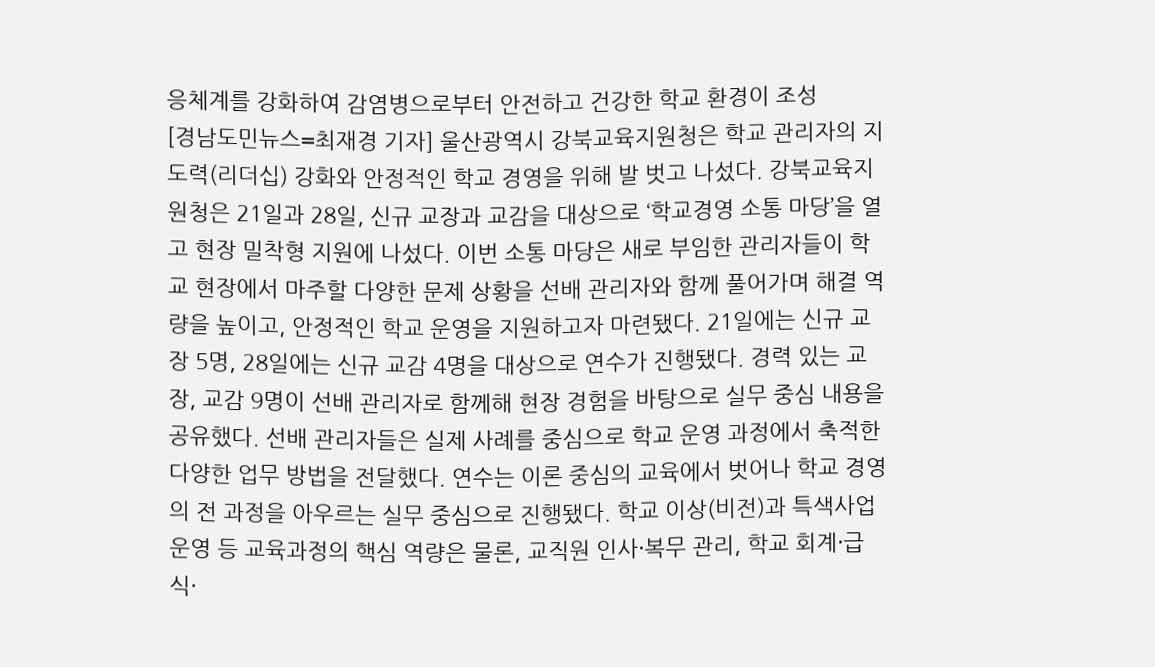응체계를 강화하여 감염병으로부터 안전하고 건강한 학교 환경이 조성
[경남도민뉴스=최재경 기자] 울산광역시 강북교육지원청은 학교 관리자의 지도력(리더십) 강화와 안정적인 학교 경영을 위해 발 벗고 나섰다. 강북교육지원청은 21일과 28일, 신규 교장과 교감을 대상으로 ‘학교경영 소통 마당’을 열고 현장 밀착형 지원에 나섰다. 이번 소통 마당은 새로 부임한 관리자들이 학교 현장에서 마주할 다양한 문제 상황을 선배 관리자와 함께 풀어가며 해결 역량을 높이고, 안정적인 학교 운영을 지원하고자 마련됐다. 21일에는 신규 교장 5명, 28일에는 신규 교감 4명을 대상으로 연수가 진행됐다. 경력 있는 교장, 교감 9명이 선배 관리자로 함께해 현장 경험을 바탕으로 실무 중심 내용을 공유했다. 선배 관리자들은 실제 사례를 중심으로 학교 운영 과정에서 축적한 다양한 업무 방법을 전달했다. 연수는 이론 중심의 교육에서 벗어나 학교 경영의 전 과정을 아우르는 실무 중심으로 진행됐다. 학교 이상(비전)과 특색사업 운영 등 교육과정의 핵심 역량은 물론, 교직원 인사·복무 관리, 학교 회계·급식·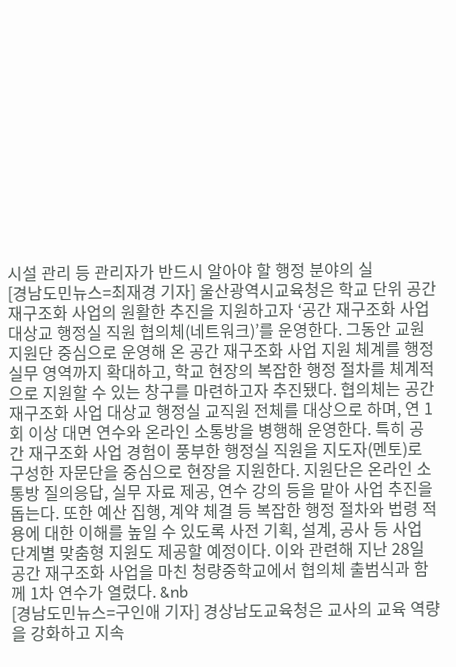시설 관리 등 관리자가 반드시 알아야 할 행정 분야의 실
[경남도민뉴스=최재경 기자] 울산광역시교육청은 학교 단위 공간 재구조화 사업의 원활한 추진을 지원하고자 ‘공간 재구조화 사업 대상교 행정실 직원 협의체(네트워크)’를 운영한다. 그동안 교원지원단 중심으로 운영해 온 공간 재구조화 사업 지원 체계를 행정 실무 영역까지 확대하고, 학교 현장의 복잡한 행정 절차를 체계적으로 지원할 수 있는 창구를 마련하고자 추진됐다. 협의체는 공간 재구조화 사업 대상교 행정실 교직원 전체를 대상으로 하며, 연 1회 이상 대면 연수와 온라인 소통방을 병행해 운영한다. 특히 공간 재구조화 사업 경험이 풍부한 행정실 직원을 지도자(멘토)로 구성한 자문단을 중심으로 현장을 지원한다. 지원단은 온라인 소통방 질의응답, 실무 자료 제공, 연수 강의 등을 맡아 사업 추진을 돕는다. 또한 예산 집행, 계약 체결 등 복잡한 행정 절차와 법령 적용에 대한 이해를 높일 수 있도록 사전 기획, 설계, 공사 등 사업 단계별 맞춤형 지원도 제공할 예정이다. 이와 관련해 지난 28일 공간 재구조화 사업을 마친 청량중학교에서 협의체 출범식과 함께 1차 연수가 열렸다. &nb
[경남도민뉴스=구인애 기자] 경상남도교육청은 교사의 교육 역량을 강화하고 지속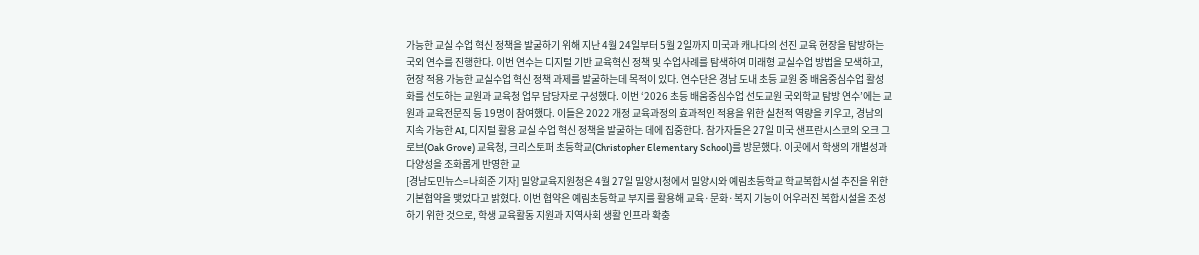가능한 교실 수업 혁신 정책을 발굴하기 위해 지난 4월 24일부터 5월 2일까지 미국과 캐나다의 선진 교육 현장을 탐방하는 국외 연수를 진행한다. 이번 연수는 디지털 기반 교육혁신 정책 및 수업사례를 탐색하여 미래형 교실수업 방법을 모색하고, 현장 적용 가능한 교실수업 혁신 정책 과제를 발굴하는데 목적이 있다. 연수단은 경남 도내 초등 교원 중 배움중심수업 활성화를 선도하는 교원과 교육청 업무 담당자로 구성했다. 이번 ‘2026 초등 배움중심수업 선도교원 국외학교 탐방 연수’에는 교원과 교육전문직 등 19명이 참여했다. 이들은 2022 개정 교육과정의 효과적인 적용을 위한 실천적 역량을 키우고, 경남의 지속 가능한 AI, 디지털 활용 교실 수업 혁신 정책을 발굴하는 데에 집중한다. 참가자들은 27일 미국 샌프란시스코의 오크 그로브(Oak Grove) 교육청, 크리스토퍼 초등학교(Christopher Elementary School)를 방문했다. 이곳에서 학생의 개별성과 다양성을 조화롭게 반영한 교
[경남도민뉴스=나희준 기자] 밀양교육지원청은 4월 27일 밀양시청에서 밀양시와 예림초등학교 학교복합시설 추진을 위한 기본협약을 맺었다고 밝혔다. 이번 협약은 예림초등학교 부지를 활용해 교육·문화·복지 기능이 어우러진 복합시설을 조성하기 위한 것으로, 학생 교육활동 지원과 지역사회 생활 인프라 확충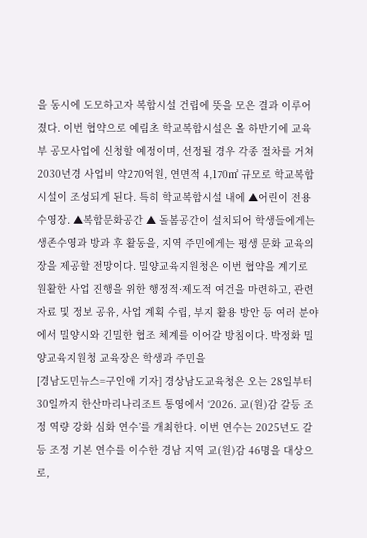을 동시에 도모하고자 복합시설 건립에 뜻을 모은 결과 이루어졌다. 이번 협약으로 예림초 학교복합시설은 올 하반기에 교육부 공모사업에 신청할 예정이며, 선정될 경우 각종 절차를 거쳐 2030년경 사업비 약270억원, 연면적 4,170㎡ 규모로 학교복합시설이 조성되게 된다. 특히 학교복합시설 내에 ▲어린이 전용 수영장. ▲복합문화공간 ▲ 돌봄공간이 설치되어 학생들에게는 생존수영과 방과 후 활동을, 지역 주민에게는 평생 문화 교육의 장을 제공할 전망이다. 밀양교육지원청은 이번 협약을 계기로 원활한 사업 진행을 위한 행정적·제도적 여건을 마련하고, 관련 자료 및 정보 공유, 사업 계획 수립, 부지 활용 방안 등 여러 분야에서 밀양시와 긴밀한 협조 체계를 이어갈 방침이다. 박정화 밀양교육지원청 교육장은 학생과 주민을
[경남도민뉴스=구인애 기자] 경상남도교육청은 오는 28일부터 30일까지 한산마리나리조트 통영에서 ‘2026. 교(원)감 갈등 조정 역량 강화 심화 연수’를 개최한다. 이번 연수는 2025년도 갈등 조정 기본 연수를 이수한 경남 지역 교(원)감 46명을 대상으로,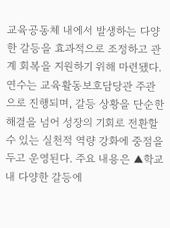교육공동체 내에서 발생하는 다양한 갈등을 효과적으로 조정하고 관계 회복을 지원하기 위해 마련됐다. 연수는 교육활동보호담당관 주관으로 진행되며, 갈등 상황을 단순한 해결을 넘어 성장의 기회로 전환할 수 있는 실천적 역량 강화에 중점을 두고 운영된다. 주요 내용은 ▲학교 내 다양한 갈등에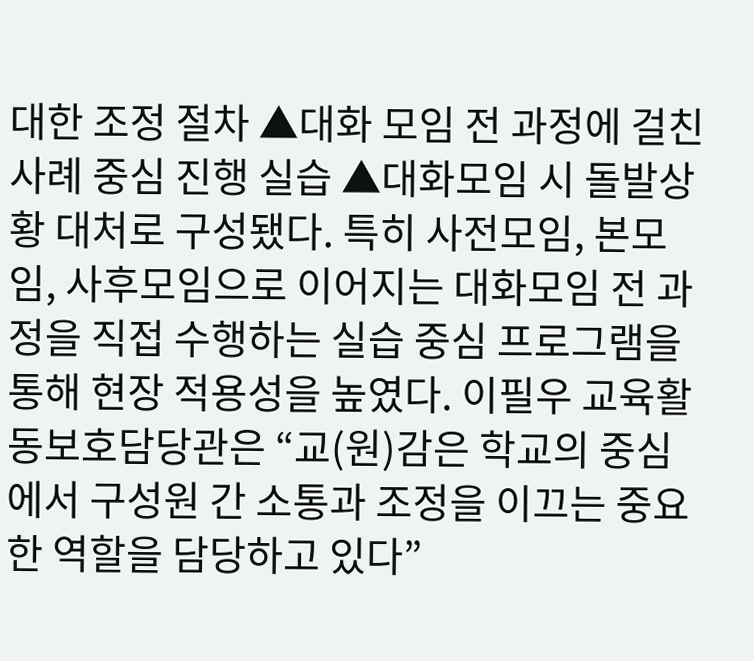대한 조정 절차 ▲대화 모임 전 과정에 걸친 사례 중심 진행 실습 ▲대화모임 시 돌발상황 대처로 구성됐다. 특히 사전모임, 본모임, 사후모임으로 이어지는 대화모임 전 과정을 직접 수행하는 실습 중심 프로그램을 통해 현장 적용성을 높였다. 이필우 교육활동보호담당관은 “교(원)감은 학교의 중심에서 구성원 간 소통과 조정을 이끄는 중요한 역할을 담당하고 있다”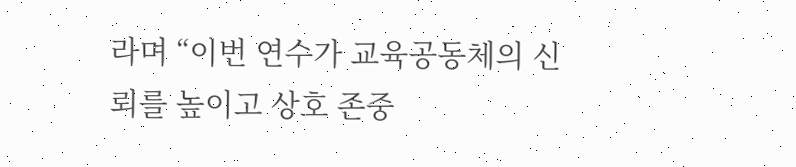라며 “이번 연수가 교육공동체의 신뢰를 높이고 상호 존중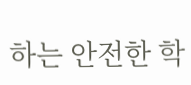하는 안전한 학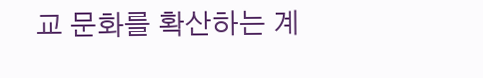교 문화를 확산하는 계